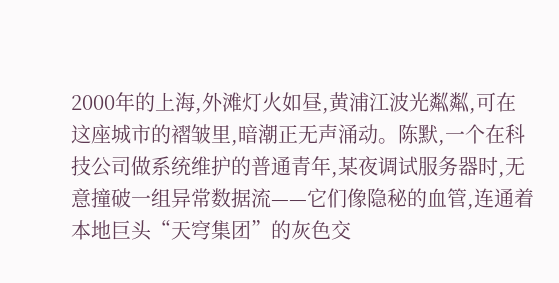2000年的上海,外滩灯火如昼,黄浦江波光粼粼,可在这座城市的褶皱里,暗潮正无声涌动。陈默,一个在科技公司做系统维护的普通青年,某夜调试服务器时,无意撞破一组异常数据流——它们像隐秘的血管,连通着本地巨头“天穹集团”的灰色交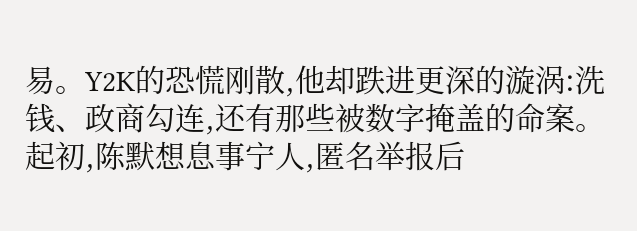易。Y2K的恐慌刚散,他却跌进更深的漩涡:洗钱、政商勾连,还有那些被数字掩盖的命案。 起初,陈默想息事宁人,匿名举报后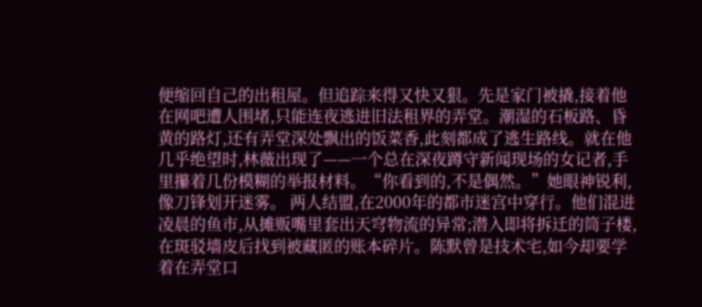便缩回自己的出租屋。但追踪来得又快又狠。先是家门被撬,接着他在网吧遭人围堵,只能连夜逃进旧法租界的弄堂。潮湿的石板路、昏黄的路灯,还有弄堂深处飘出的饭菜香,此刻都成了逃生路线。就在他几乎绝望时,林薇出现了——一个总在深夜蹲守新闻现场的女记者,手里攥着几份模糊的举报材料。“你看到的,不是偶然。”她眼神锐利,像刀锋划开迷雾。 两人结盟,在2000年的都市迷宫中穿行。他们混进凌晨的鱼市,从摊贩嘴里套出天穹物流的异常;潜入即将拆迁的筒子楼,在斑驳墙皮后找到被藏匿的账本碎片。陈默曾是技术宅,如今却要学着在弄堂口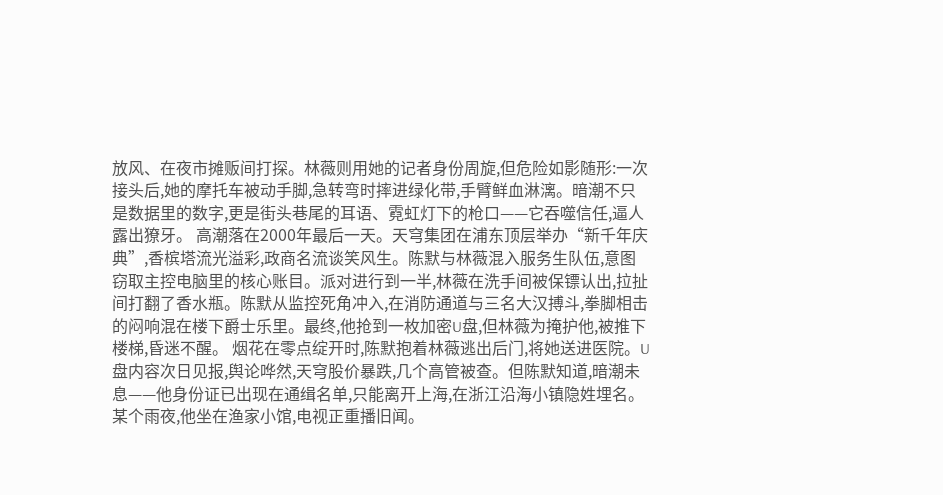放风、在夜市摊贩间打探。林薇则用她的记者身份周旋,但危险如影随形:一次接头后,她的摩托车被动手脚,急转弯时摔进绿化带,手臂鲜血淋漓。暗潮不只是数据里的数字,更是街头巷尾的耳语、霓虹灯下的枪口——它吞噬信任,逼人露出獠牙。 高潮落在2000年最后一天。天穹集团在浦东顶层举办“新千年庆典”,香槟塔流光溢彩,政商名流谈笑风生。陈默与林薇混入服务生队伍,意图窃取主控电脑里的核心账目。派对进行到一半,林薇在洗手间被保镖认出,拉扯间打翻了香水瓶。陈默从监控死角冲入,在消防通道与三名大汉搏斗,拳脚相击的闷响混在楼下爵士乐里。最终,他抢到一枚加密U盘,但林薇为掩护他,被推下楼梯,昏迷不醒。 烟花在零点绽开时,陈默抱着林薇逃出后门,将她送进医院。U盘内容次日见报,舆论哗然,天穹股价暴跌,几个高管被查。但陈默知道,暗潮未息——他身份证已出现在通缉名单,只能离开上海,在浙江沿海小镇隐姓埋名。某个雨夜,他坐在渔家小馆,电视正重播旧闻。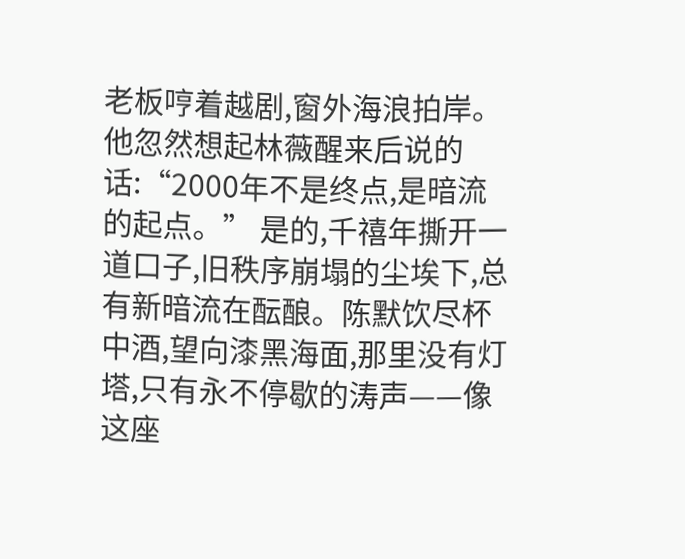老板哼着越剧,窗外海浪拍岸。他忽然想起林薇醒来后说的话:“2000年不是终点,是暗流的起点。” 是的,千禧年撕开一道口子,旧秩序崩塌的尘埃下,总有新暗流在酝酿。陈默饮尽杯中酒,望向漆黑海面,那里没有灯塔,只有永不停歇的涛声——像这座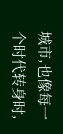城市,也像每一个时代转身时,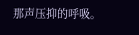那声压抑的呼吸。